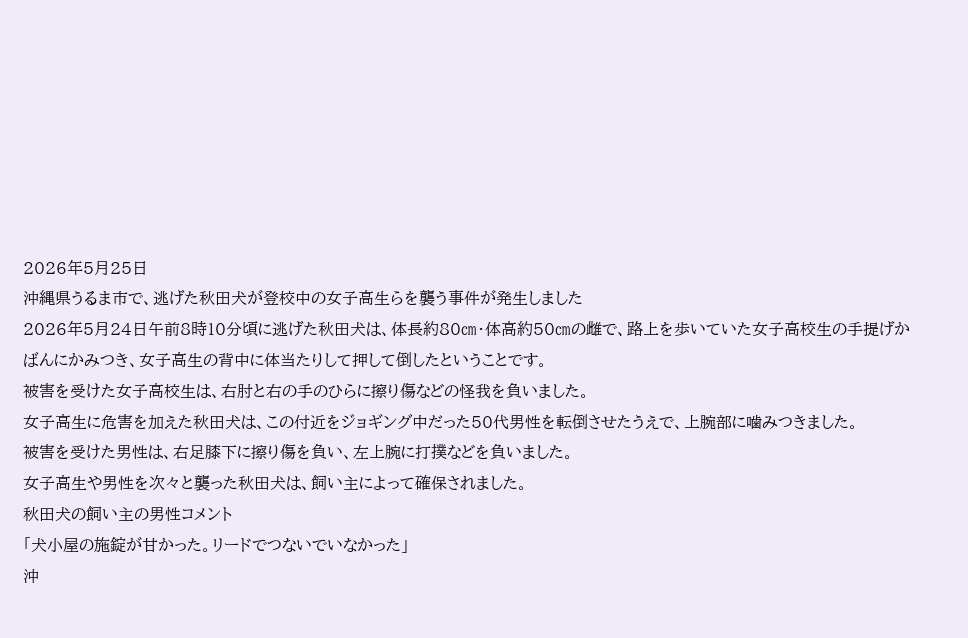2026年5月25日
沖縄県うるま市で、逃げた秋田犬が登校中の女子高生らを襲う事件が発生しました
2026年5月24日午前8時10分頃に逃げた秋田犬は、体長約80㎝・体高約50㎝の雌で、路上を歩いていた女子高校生の手提げかばんにかみつき、女子高生の背中に体当たりして押して倒したということです。
被害を受けた女子高校生は、右肘と右の手のひらに擦り傷などの怪我を負いました。
女子高生に危害を加えた秋田犬は、この付近をジョギング中だった50代男性を転倒させたうえで、上腕部に噛みつきました。
被害を受けた男性は、右足膝下に擦り傷を負い、左上腕に打撲などを負いました。
女子高生や男性を次々と襲った秋田犬は、飼い主によって確保されました。
秋田犬の飼い主の男性コメント
「犬小屋の施錠が甘かった。リードでつないでいなかった」
沖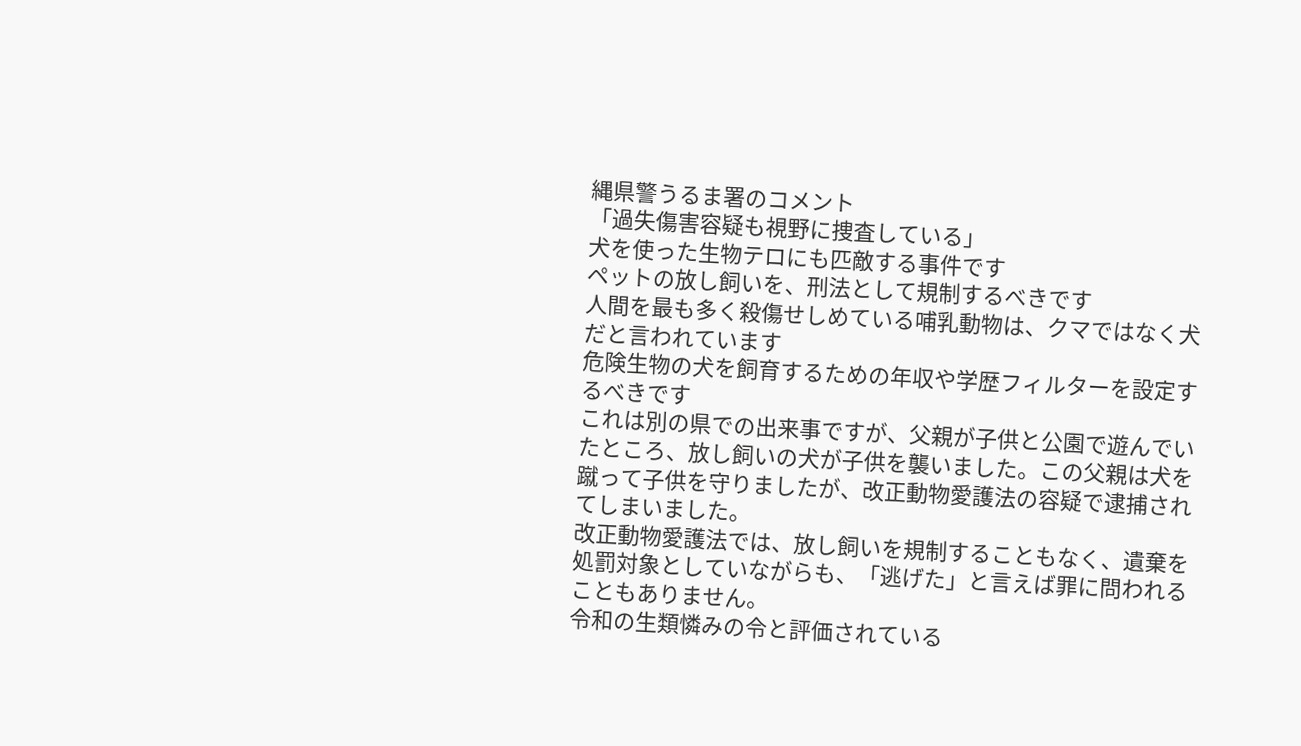縄県警うるま署のコメント
「過失傷害容疑も視野に捜査している」
犬を使った生物テロにも匹敵する事件です
ペットの放し飼いを、刑法として規制するべきです
人間を最も多く殺傷せしめている哺乳動物は、クマではなく犬だと言われています
危険生物の犬を飼育するための年収や学歴フィルターを設定するべきです
これは別の県での出来事ですが、父親が子供と公園で遊んでいたところ、放し飼いの犬が子供を襲いました。この父親は犬を蹴って子供を守りましたが、改正動物愛護法の容疑で逮捕されてしまいました。
改正動物愛護法では、放し飼いを規制することもなく、遺棄を処罰対象としていながらも、「逃げた」と言えば罪に問われることもありません。
令和の生類憐みの令と評価されている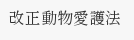改正動物愛護法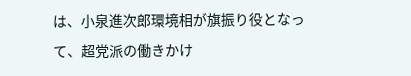は、小泉進次郎環境相が旗振り役となって、超党派の働きかけ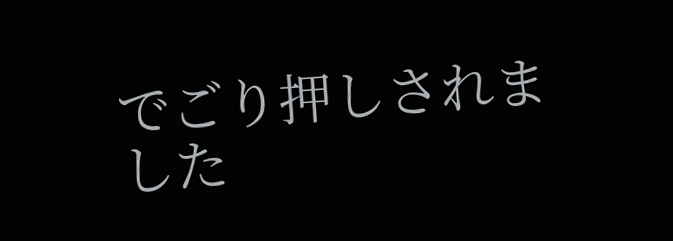でごり押しされました